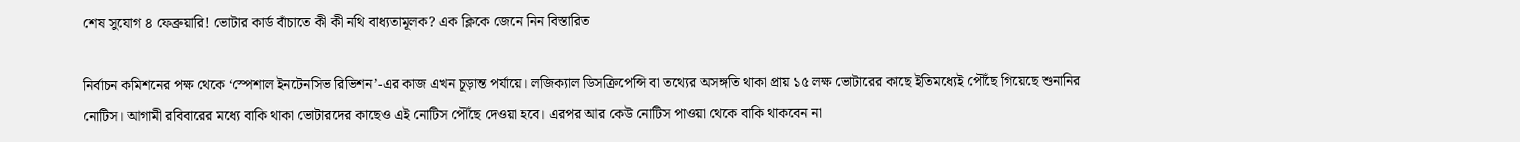শেষ সুযোগ ৪ ফেব্রুয়ারি! ভোটার কার্ড বাঁচাতে কী কী নথি বাধ্যতামূলক? এক ক্লিকে জেনে নিন বিস্তারিত

নির্বাচন কমিশনের পক্ষ থেকে ‘স্পেশাল ইনটেনসিভ রিভিশন’-এর কাজ এখন চূড়ান্ত পর্যায়ে। লজিক্যাল ডিসক্রিপেন্সি বা তথ্যের অসঙ্গতি থাকা প্রায় ১৫ লক্ষ ভোটারের কাছে ইতিমধ্যেই পৌঁছে গিয়েছে শুনানির নোটিস। আগামী রবিবারের মধ্যে বাকি থাকা ভোটারদের কাছেও এই নোটিস পৌঁছে দেওয়া হবে। এরপর আর কেউ নোটিস পাওয়া থেকে বাকি থাকবেন না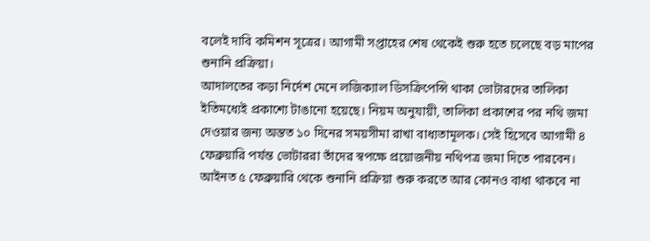বলেই দাবি কমিশন সূত্রের। আগামী সপ্তাহের শেষ থেকেই শুরু হতে চলেছে বড় মাপের শুনানি প্রক্রিয়া।
আদালতের কড়া নির্দেশ মেনে লজিক্যাল ডিসক্রিপেন্সি থাকা ভোটারদের তালিকা ইতিমধ্যেই প্রকাশ্যে টাঙানো হয়েছে। নিয়ম অনুযায়ী, তালিকা প্রকাশের পর নথি জমা দেওয়ার জন্য অন্তত ১০ দিনের সময়সীমা রাখা বাধ্যতামূলক। সেই হিসেবে আগামী ৪ ফেব্রুয়ারি পর্যন্ত ভোটাররা তাঁদের স্বপক্ষে প্রয়োজনীয় নথিপত্র জমা দিতে পারবেন। আইনত ৫ ফেব্রুয়ারি থেকে শুনানি প্রক্রিয়া শুরু করতে আর কোনও বাধা থাকবে না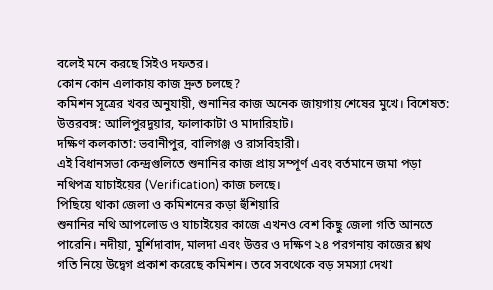বলেই মনে করছে সিইও দফতর।
কোন কোন এলাকায় কাজ দ্রুত চলছে?
কমিশন সূত্রের খবর অনুযায়ী, শুনানির কাজ অনেক জায়গায় শেষের মুখে। বিশেষত:
উত্তরবঙ্গ: আলিপুরদুয়ার, ফালাকাটা ও মাদারিহাট।
দক্ষিণ কলকাতা: ভবানীপুর, বালিগঞ্জ ও রাসবিহারী।
এই বিধানসভা কেন্দ্রগুলিতে শুনানির কাজ প্রায় সম্পূর্ণ এবং বর্তমানে জমা পড়া নথিপত্র যাচাইয়ের (Verification) কাজ চলছে।
পিছিয়ে থাকা জেলা ও কমিশনের কড়া হুঁশিয়ারি
শুনানির নথি আপলোড ও যাচাইয়ের কাজে এখনও বেশ কিছু জেলা গতি আনতে পারেনি। নদীয়া, মুর্শিদাবাদ, মালদা এবং উত্তর ও দক্ষিণ ২৪ পরগনায় কাজের শ্লথ গতি নিয়ে উদ্বেগ প্রকাশ করেছে কমিশন। তবে সবথেকে বড় সমস্যা দেখা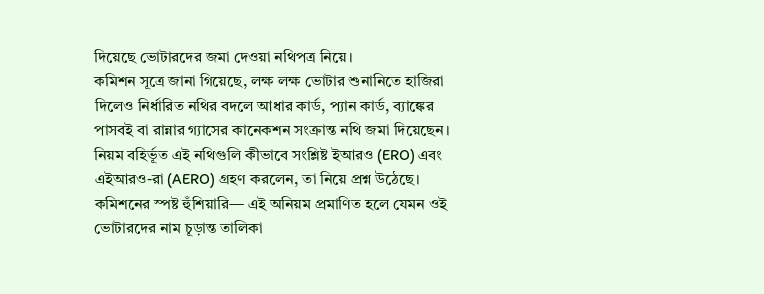দিয়েছে ভোটারদের জমা দেওয়া নথিপত্র নিয়ে।
কমিশন সূত্রে জানা গিয়েছে, লক্ষ লক্ষ ভোটার শুনানিতে হাজিরা দিলেও নির্ধারিত নথির বদলে আধার কার্ড, প্যান কার্ড, ব্যাঙ্কের পাসবই বা রান্নার গ্যাসের কানেকশন সংক্রান্ত নথি জমা দিয়েছেন। নিয়ম বহির্ভূত এই নথিগুলি কীভাবে সংশ্লিষ্ট ইআরও (ERO) এবং এইআরও-রা (AERO) গ্রহণ করলেন, তা নিয়ে প্রশ্ন উঠেছে। কমিশনের স্পষ্ট হুঁশিয়ারি— এই অনিয়ম প্রমাণিত হলে যেমন ওই ভোটারদের নাম চূড়ান্ত তালিকা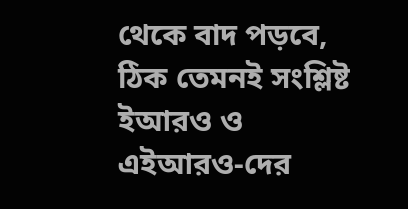থেকে বাদ পড়বে, ঠিক তেমনই সংশ্লিষ্ট ইআরও ও এইআরও-দের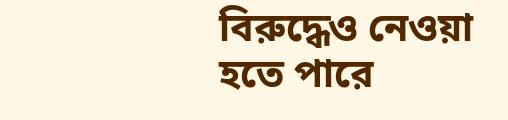বিরুদ্ধেও নেওয়া হতে পারে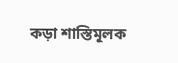কড়া শাস্তিমূলক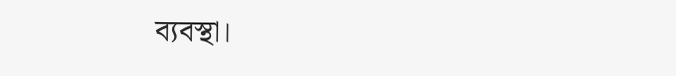ব্যবস্থা।